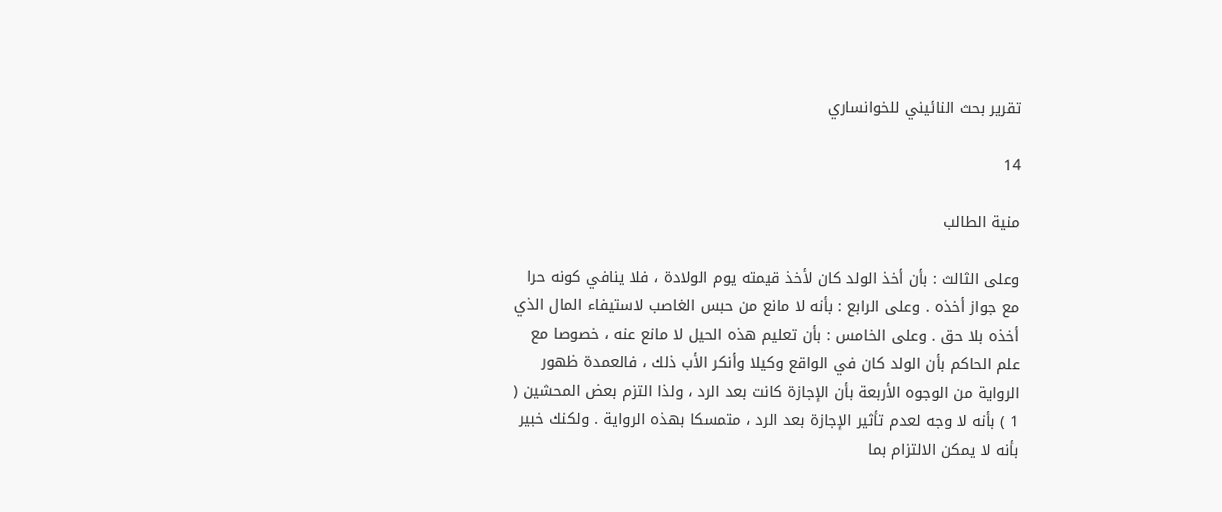تقرير بحث النائيني للخوانساري

14

منية الطالب

وعلى الثالث : بأن أخذ الولد كان لأخذ قيمته يوم الولادة ، فلا ينافي كونه حرا مع جواز أخذه . وعلى الرابع : بأنه لا مانع من حبس الغاصب لاستيفاء المال الذي أخذه بلا حق . وعلى الخامس : بأن تعليم هذه الحيل لا مانع عنه ، خصوصا مع علم الحاكم بأن الولد كان في الواقع وكيلا وأنكر الأب ذلك ، فالعمدة ظهور الرواية من الوجوه الأربعة بأن الإجازة كانت بعد الرد ، ولذا التزم بعض المحشين ( 1 ) بأنه لا وجه لعدم تأثير الإجازة بعد الرد ، متمسكا بهذه الرواية . ولكنك خبير بأنه لا يمكن الالتزام بما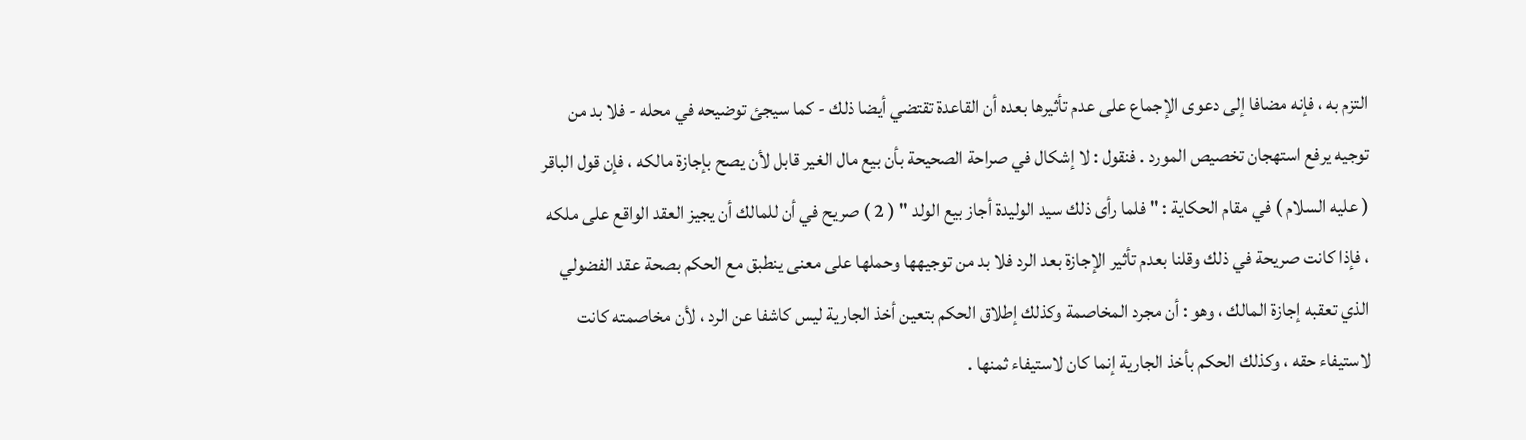التزم به ، فإنه مضافا إلى دعوى الإجماع على عدم تأثيرها بعده أن القاعدة تقتضي أيضا ذلك - كما سيجئ توضيحه في محله - فلا بد من توجيه يرفع استهجان تخصيص المورد . فنقول : لا إشكال في صراحة الصحيحة بأن بيع مال الغير قابل لأن يصح بإجازة مالكه ، فإن قول الباقر ( عليه السلام ) في مقام الحكاية : " فلما رأى ذلك سيد الوليدة أجاز بيع الولد " ( 2 ) صريح في أن للمالك أن يجيز العقد الواقع على ملكه ، فإذا كانت صريحة في ذلك وقلنا بعدم تأثير الإجازة بعد الرد فلا بد من توجيهها وحملها على معنى ينطبق مع الحكم بصحة عقد الفضولي الذي تعقبه إجازة المالك ، وهو : أن مجرد المخاصمة وكذلك إطلاق الحكم بتعين أخذ الجارية ليس كاشفا عن الرد ، لأن مخاصمته كانت لاستيفاء حقه ، وكذلك الحكم بأخذ الجارية إنما كان لاستيفاء ثمنها .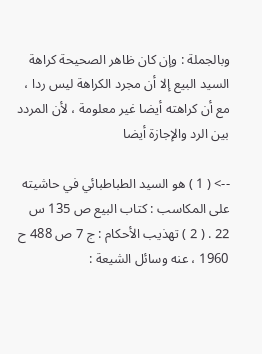وبالجملة : وإن كان ظاهر الصحيحة كراهة السيد البيع إلا أن مجرد الكراهة ليس ردا ، مع أن كراهته أيضا غير معلومة ، لأن المردد بين الرد والإجازة أيضا

--> ( 1 ) هو السيد الطباطبائي في حاشيته على المكاسب : كتاب البيع ص 135 س 22 . ( 2 ) تهذيب الأحكام : ج 7 ص 488 ح 1960 ، عنه وسائل الشيعة :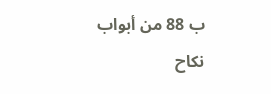ب 88 من أبواب نكاح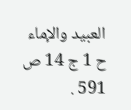العبيد والإماء ح 1 ج 14 ص 591 .